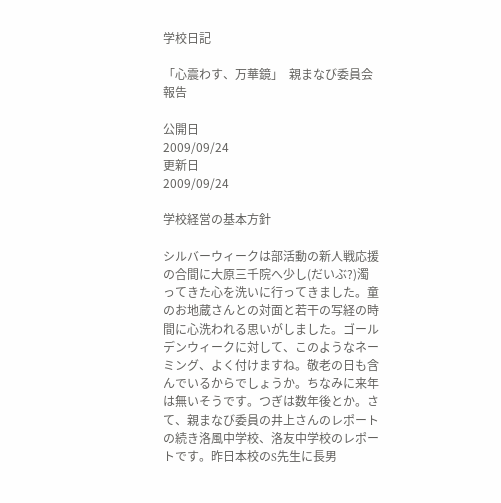学校日記

「心震わす、万華鏡」  親まなび委員会報告

公開日
2009/09/24
更新日
2009/09/24

学校経営の基本方針

シルバーウィークは部活動の新人戦応援の合間に大原三千院へ少し(だいぶ?)濁ってきた心を洗いに行ってきました。童のお地蔵さんとの対面と若干の写経の時間に心洗われる思いがしました。ゴールデンウィークに対して、このようなネーミング、よく付けますね。敬老の日も含んでいるからでしょうか。ちなみに来年は無いそうです。つぎは数年後とか。さて、親まなび委員の井上さんのレポートの続き洛風中学校、洛友中学校のレポートです。昨日本校のS先生に長男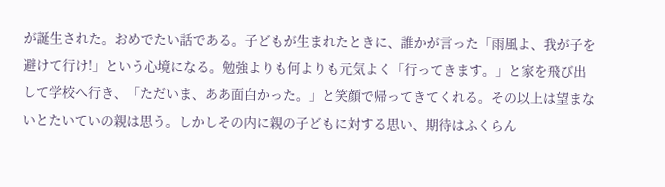が誕生された。おめでたい話である。子どもが生まれたときに、誰かが言った「雨風よ、我が子を避けて行け!」という心境になる。勉強よりも何よりも元気よく「行ってきます。」と家を飛び出して学校へ行き、「ただいま、ああ面白かった。」と笑顔で帰ってきてくれる。その以上は望まないとたいていの親は思う。しかしその内に親の子どもに対する思い、期待はふくらん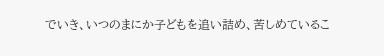でいき、いつのまにか子どもを追い詰め、苦しめているこ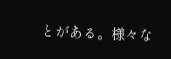とがある。様々な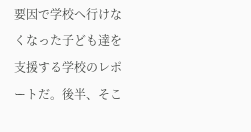要因で学校へ行けなくなった子ども達を支援する学校のレポートだ。後半、そこ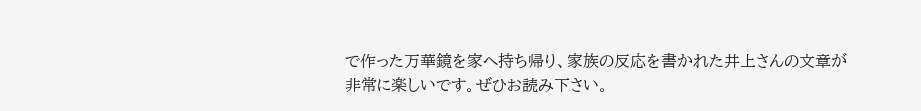で作った万華鏡を家へ持ち帰り、家族の反応を書かれた井上さんの文章が非常に楽しいです。ぜひお読み下さい。